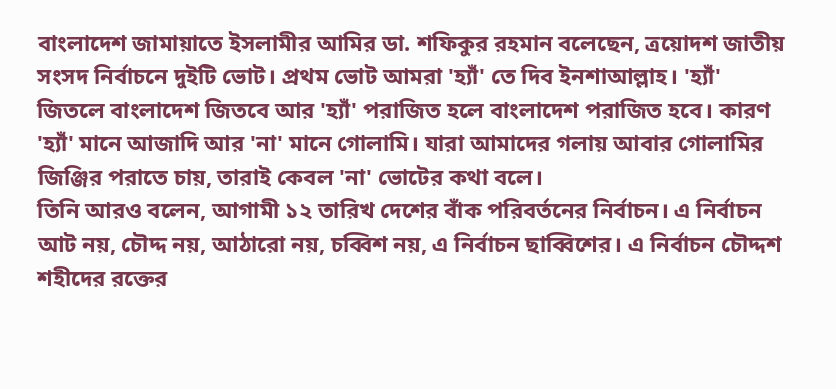বাংলাদেশ জামায়াতে ইসলামীর আমির ডা. শফিকুর রহমান বলেছেন, ত্রয়োদশ জাতীয় সংসদ নির্বাচনে দুইটি ভোট। প্রথম ভোট আমরা 'হ্যাঁ' তে দিব ইনশাআল্লাহ। 'হ্যাঁ' জিতলে বাংলাদেশ জিতবে আর 'হ্যাঁ' পরাজিত হলে বাংলাদেশ পরাজিত হবে। কারণ 'হ্যাঁ' মানে আজাদি আর 'না' মানে গোলামি। যারা আমাদের গলায় আবার গোলামির জিঞ্জির পরাতে চায়, তারাই কেবল 'না' ভোটের কথা বলে।
তিনি আরও বলেন, আগামী ১২ তারিখ দেশের বাঁক পরিবর্তনের নির্বাচন। এ নির্বাচন আট নয়, চৌদ্দ নয়, আঠারো নয়, চব্বিশ নয়, এ নির্বাচন ছাব্বিশের। এ নির্বাচন চৌদ্দশ শহীদের রক্তের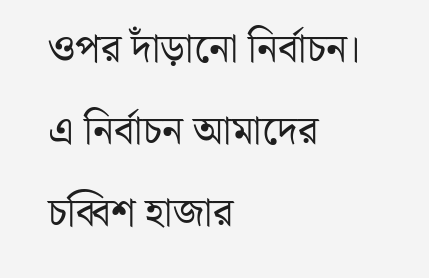ওপর দাঁড়ানো নির্বাচন। এ নির্বাচন আমাদের চব্বিশ হাজার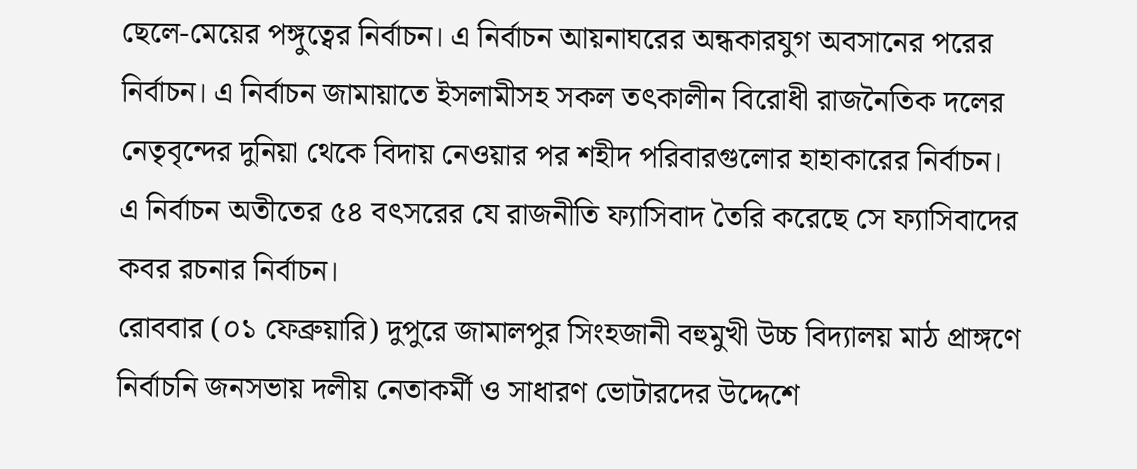ছেলে-মেয়ের পঙ্গুত্বের নির্বাচন। এ নির্বাচন আয়নাঘরের অন্ধকারযুগ অবসানের পরের নির্বাচন। এ নির্বাচন জামায়াতে ইসলামীসহ সকল তৎকালীন বিরোধী রাজনৈতিক দলের নেতৃবৃন্দের দুনিয়া থেকে বিদায় নেওয়ার পর শহীদ পরিবারগুলোর হাহাকারের নির্বাচন। এ নির্বাচন অতীতের ৫৪ বৎসরের যে রাজনীতি ফ্যাসিবাদ তৈরি করেছে সে ফ্যাসিবাদের কবর রচনার নির্বাচন।
রোববার (০১ ফেব্রুয়ারি) দুপুরে জামালপুর সিংহজানী বহুমুখী উচ্চ বিদ্যালয় মাঠ প্রাঙ্গণে নির্বাচনি জনসভায় দলীয় নেতাকর্মী ও সাধারণ ভোটারদের উদ্দেশে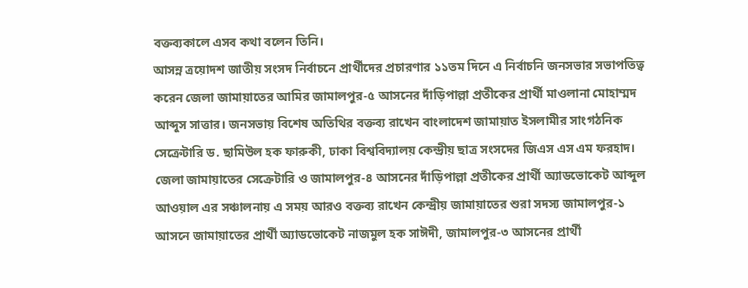বক্তব্যকালে এসব কথা বলেন তিনি।
আসন্ন ত্রয়োদশ জাতীয় সংসদ নির্বাচনে প্রার্থীদের প্রচারণার ১১তম দিনে এ নির্বাচনি জনসভার সভাপতিত্ব করেন জেলা জামায়াতের আমির জামালপুর-৫ আসনের দাঁড়িপাল্লা প্রতীকের প্রার্থী মাওলানা মোহাম্মদ আব্দুস সাত্তার। জনসভায় বিশেষ অতিথির বক্তব্য রাখেন বাংলাদেশ জামায়াত ইসলামীর সাংগঠনিক সেক্রেটারি ড. ছামিউল হক ফারুকী, ঢাকা বিশ্ববিদ্যালয় কেন্দ্রীয় ছাত্র সংসদের জিএস এস এম ফরহাদ।
জেলা জামায়াতের সেক্রেটারি ও জামালপুর-৪ আসনের দাঁড়িপাল্লা প্রতীকের প্রার্থী অ্যাডভোকেট আব্দুল আওয়াল এর সঞ্চালনায় এ সময় আরও বক্তব্য রাখেন কেন্দ্রীয় জামায়াতের শুরা সদস্য জামালপুর-১ আসনে জামায়াতের প্রার্থী অ্যাডভোকেট নাজমুল হক সাঈদী, জামালপুর-৩ আসনের প্রার্থী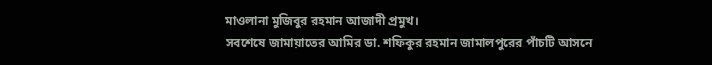মাওলানা মুজিবুর রহমান আজাদী প্রমুখ।
সবশেষে জামায়াতের আমির ডা. শফিকুর রহমান জামালপুরের পাঁচটি আসনে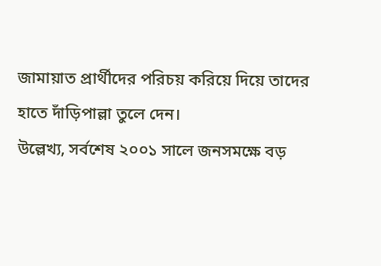জামায়াত প্রার্থীদের পরিচয় করিয়ে দিয়ে তাদের হাতে দাঁড়িপাল্লা তুলে দেন।
উল্লেখ্য, সর্বশেষ ২০০১ সালে জনসমক্ষে বড়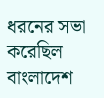ধরনের সভা করেছিল বাংলাদেশ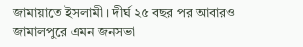জামায়াতে ইসলামী। দীর্ঘ ২৫ বছর পর আবারও জামালপুরে এমন জনসভা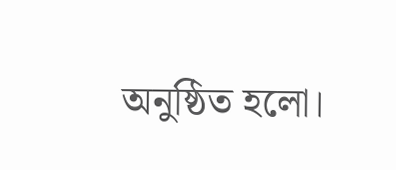অনুষ্ঠিত হলো।